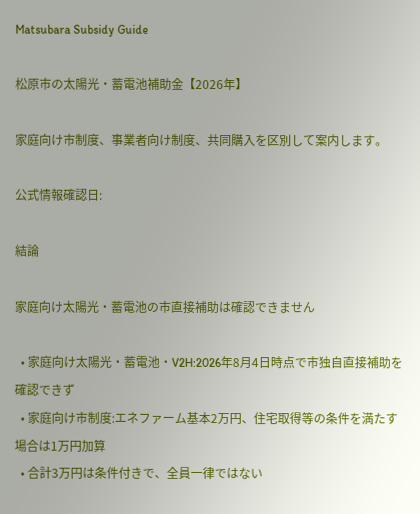Matsubara Subsidy Guide

松原市の太陽光・蓄電池補助金【2026年】

家庭向け市制度、事業者向け制度、共同購入を区別して案内します。

公式情報確認日:

結論

家庭向け太陽光・蓄電池の市直接補助は確認できません

  • 家庭向け太陽光・蓄電池・V2H:2026年8月4日時点で市独自直接補助を確認できず
  • 家庭向け市制度:エネファーム基本2万円、住宅取得等の条件を満たす場合は1万円加算
  • 合計3万円は条件付きで、全員一律ではない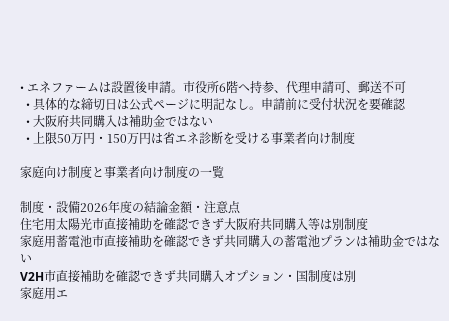• エネファームは設置後申請。市役所6階へ持参、代理申請可、郵送不可
  • 具体的な締切日は公式ページに明記なし。申請前に受付状況を要確認
  • 大阪府共同購入は補助金ではない
  • 上限50万円・150万円は省エネ診断を受ける事業者向け制度

家庭向け制度と事業者向け制度の一覧

制度・設備2026年度の結論金額・注意点
住宅用太陽光市直接補助を確認できず大阪府共同購入等は別制度
家庭用蓄電池市直接補助を確認できず共同購入の蓄電池プランは補助金ではない
V2H市直接補助を確認できず共同購入オプション・国制度は別
家庭用エ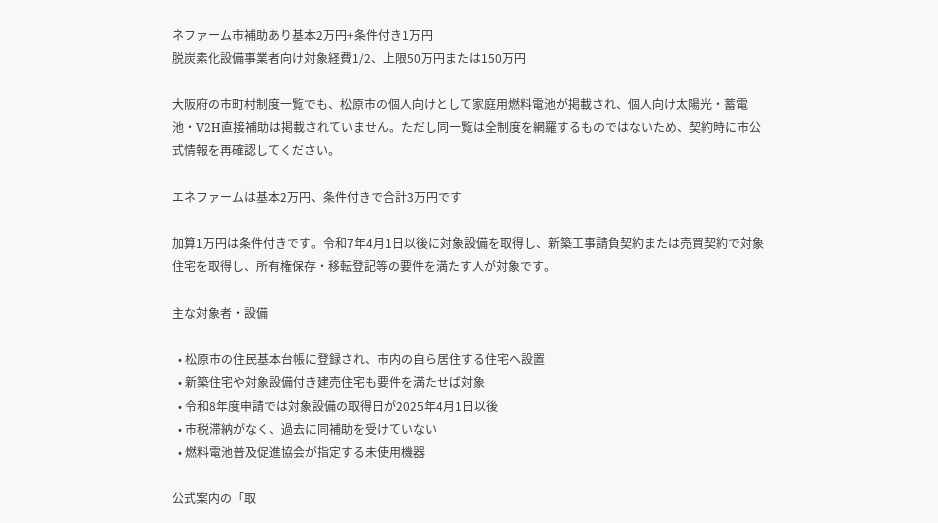ネファーム市補助あり基本2万円+条件付き1万円
脱炭素化設備事業者向け対象経費1/2、上限50万円または150万円

大阪府の市町村制度一覧でも、松原市の個人向けとして家庭用燃料電池が掲載され、個人向け太陽光・蓄電池・V2H直接補助は掲載されていません。ただし同一覧は全制度を網羅するものではないため、契約時に市公式情報を再確認してください。

エネファームは基本2万円、条件付きで合計3万円です

加算1万円は条件付きです。令和7年4月1日以後に対象設備を取得し、新築工事請負契約または売買契約で対象住宅を取得し、所有権保存・移転登記等の要件を満たす人が対象です。

主な対象者・設備

  • 松原市の住民基本台帳に登録され、市内の自ら居住する住宅へ設置
  • 新築住宅や対象設備付き建売住宅も要件を満たせば対象
  • 令和8年度申請では対象設備の取得日が2025年4月1日以後
  • 市税滞納がなく、過去に同補助を受けていない
  • 燃料電池普及促進協会が指定する未使用機器

公式案内の「取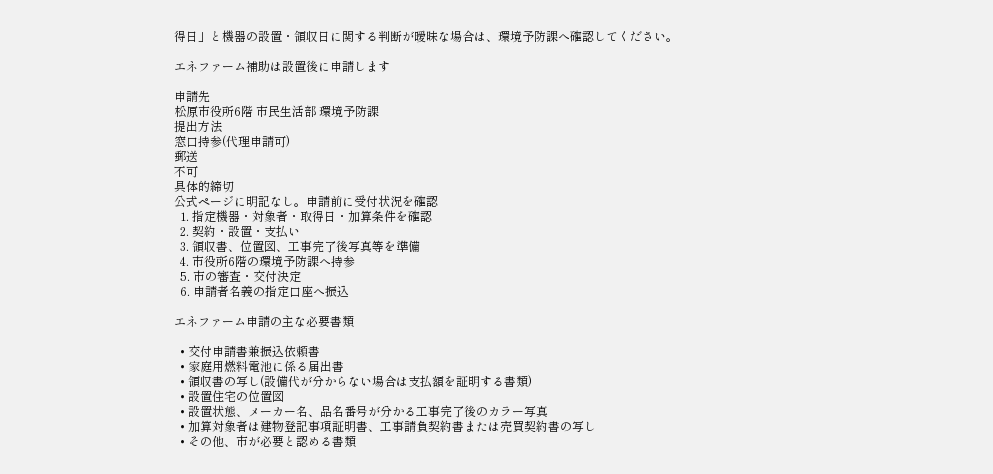得日」と機器の設置・領収日に関する判断が曖昧な場合は、環境予防課へ確認してください。

エネファーム補助は設置後に申請します

申請先
松原市役所6階 市民生活部 環境予防課
提出方法
窓口持参(代理申請可)
郵送
不可
具体的締切
公式ページに明記なし。申請前に受付状況を確認
  1. 指定機器・対象者・取得日・加算条件を確認
  2. 契約・設置・支払い
  3. 領収書、位置図、工事完了後写真等を準備
  4. 市役所6階の環境予防課へ持参
  5. 市の審査・交付決定
  6. 申請者名義の指定口座へ振込

エネファーム申請の主な必要書類

  • 交付申請書兼振込依頼書
  • 家庭用燃料電池に係る届出書
  • 領収書の写し(設備代が分からない場合は支払額を証明する書類)
  • 設置住宅の位置図
  • 設置状態、メーカー名、品名番号が分かる工事完了後のカラー写真
  • 加算対象者は建物登記事項証明書、工事請負契約書または売買契約書の写し
  • その他、市が必要と認める書類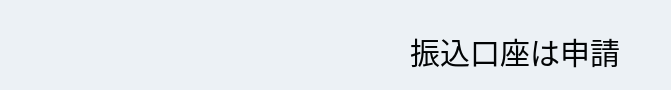振込口座は申請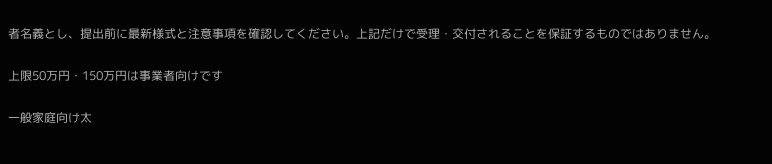者名義とし、提出前に最新様式と注意事項を確認してください。上記だけで受理・交付されることを保証するものではありません。

上限50万円・150万円は事業者向けです

一般家庭向け太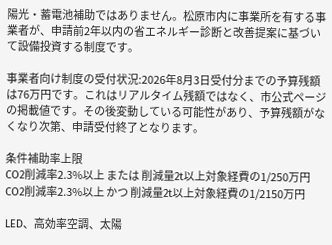陽光・蓄電池補助ではありません。松原市内に事業所を有する事業者が、申請前2年以内の省エネルギー診断と改善提案に基づいて設備投資する制度です。

事業者向け制度の受付状況:2026年8月3日受付分までの予算残額は76万円です。これはリアルタイム残額ではなく、市公式ページの掲載値です。その後変動している可能性があり、予算残額がなくなり次第、申請受付終了となります。

条件補助率上限
CO2削減率2.3%以上 または 削減量2t以上対象経費の1/250万円
CO2削減率2.3%以上 かつ 削減量2t以上対象経費の1/2150万円

LED、高効率空調、太陽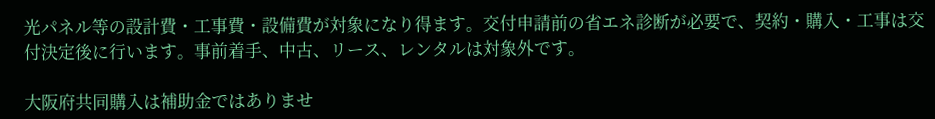光パネル等の設計費・工事費・設備費が対象になり得ます。交付申請前の省エネ診断が必要で、契約・購入・工事は交付決定後に行います。事前着手、中古、リース、レンタルは対象外です。

大阪府共同購入は補助金ではありませ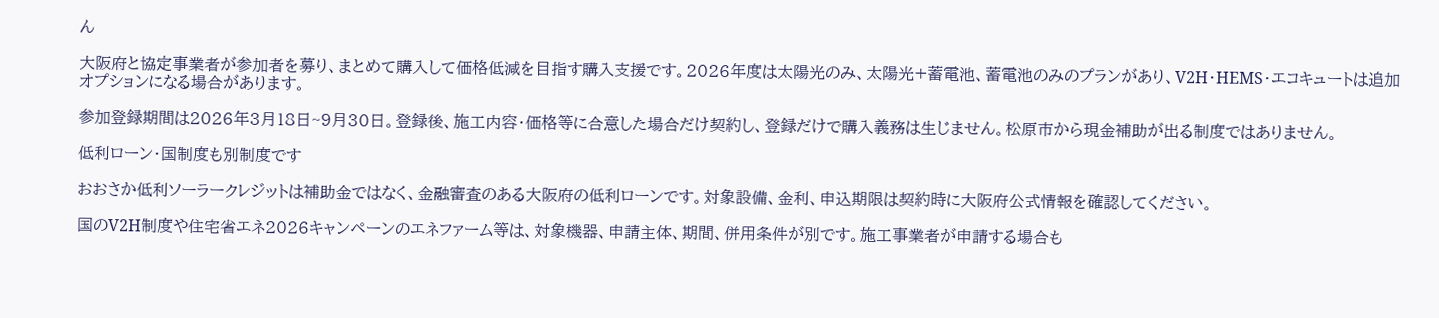ん

大阪府と協定事業者が参加者を募り、まとめて購入して価格低減を目指す購入支援です。2026年度は太陽光のみ、太陽光+蓄電池、蓄電池のみのプランがあり、V2H・HEMS・エコキュートは追加オプションになる場合があります。

参加登録期間は2026年3月18日~9月30日。登録後、施工内容・価格等に合意した場合だけ契約し、登録だけで購入義務は生じません。松原市から現金補助が出る制度ではありません。

低利ローン・国制度も別制度です

おおさか低利ソーラークレジットは補助金ではなく、金融審査のある大阪府の低利ローンです。対象設備、金利、申込期限は契約時に大阪府公式情報を確認してください。

国のV2H制度や住宅省エネ2026キャンペーンのエネファーム等は、対象機器、申請主体、期間、併用条件が別です。施工事業者が申請する場合も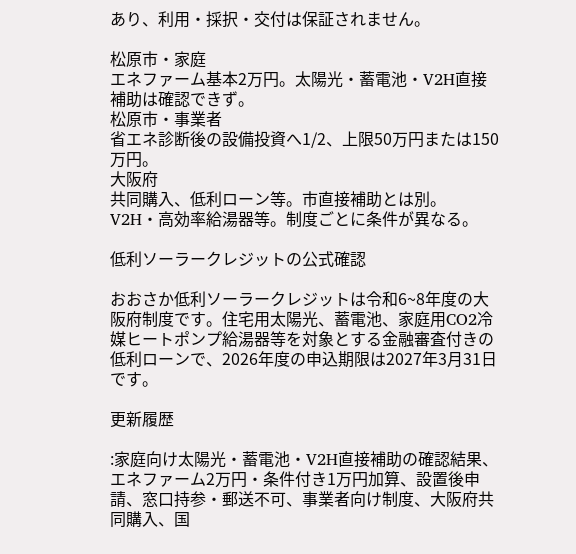あり、利用・採択・交付は保証されません。

松原市・家庭
エネファーム基本2万円。太陽光・蓄電池・V2H直接補助は確認できず。
松原市・事業者
省エネ診断後の設備投資へ1/2、上限50万円または150万円。
大阪府
共同購入、低利ローン等。市直接補助とは別。
V2H・高効率給湯器等。制度ごとに条件が異なる。

低利ソーラークレジットの公式確認

おおさか低利ソーラークレジットは令和6~8年度の大阪府制度です。住宅用太陽光、蓄電池、家庭用CO2冷媒ヒートポンプ給湯器等を対象とする金融審査付きの低利ローンで、2026年度の申込期限は2027年3月31日です。

更新履歴

:家庭向け太陽光・蓄電池・V2H直接補助の確認結果、エネファーム2万円・条件付き1万円加算、設置後申請、窓口持参・郵送不可、事業者向け制度、大阪府共同購入、国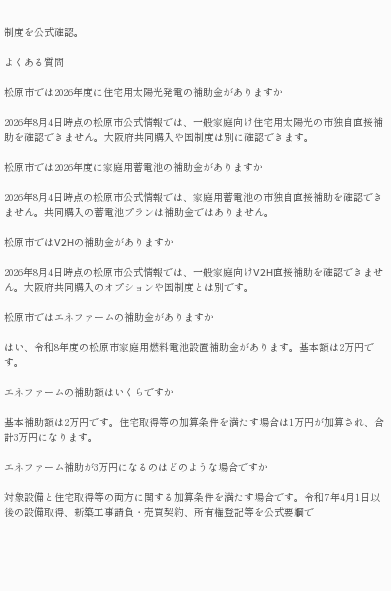制度を公式確認。

よくある質問

松原市では2026年度に住宅用太陽光発電の補助金がありますか

2026年8月4日時点の松原市公式情報では、一般家庭向け住宅用太陽光の市独自直接補助を確認できません。大阪府共同購入や国制度は別に確認できます。

松原市では2026年度に家庭用蓄電池の補助金がありますか

2026年8月4日時点の松原市公式情報では、家庭用蓄電池の市独自直接補助を確認できません。共同購入の蓄電池プランは補助金ではありません。

松原市ではV2Hの補助金がありますか

2026年8月4日時点の松原市公式情報では、一般家庭向けV2H直接補助を確認できません。大阪府共同購入のオプションや国制度とは別です。

松原市ではエネファームの補助金がありますか

はい、令和8年度の松原市家庭用燃料電池設置補助金があります。基本額は2万円です。

エネファームの補助額はいくらですか

基本補助額は2万円です。住宅取得等の加算条件を満たす場合は1万円が加算され、合計3万円になります。

エネファーム補助が3万円になるのはどのような場合ですか

対象設備と住宅取得等の両方に関する加算条件を満たす場合です。令和7年4月1日以後の設備取得、新築工事請負・売買契約、所有権登記等を公式要綱で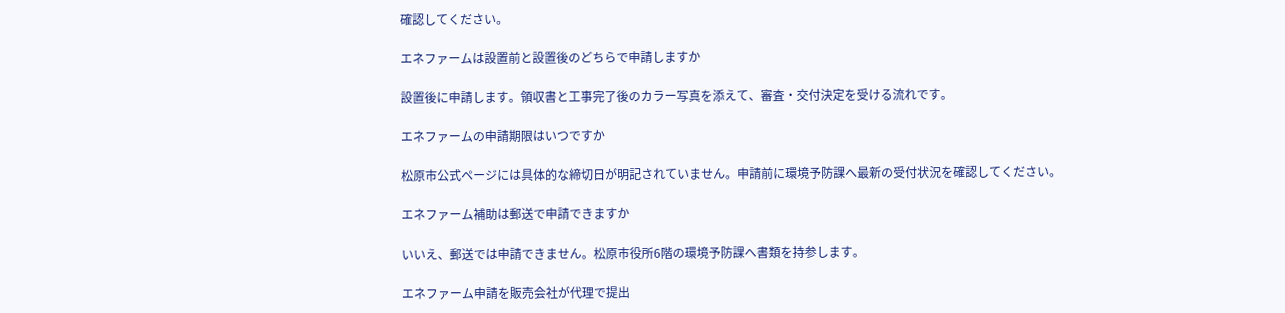確認してください。

エネファームは設置前と設置後のどちらで申請しますか

設置後に申請します。領収書と工事完了後のカラー写真を添えて、審査・交付決定を受ける流れです。

エネファームの申請期限はいつですか

松原市公式ページには具体的な締切日が明記されていません。申請前に環境予防課へ最新の受付状況を確認してください。

エネファーム補助は郵送で申請できますか

いいえ、郵送では申請できません。松原市役所6階の環境予防課へ書類を持参します。

エネファーム申請を販売会社が代理で提出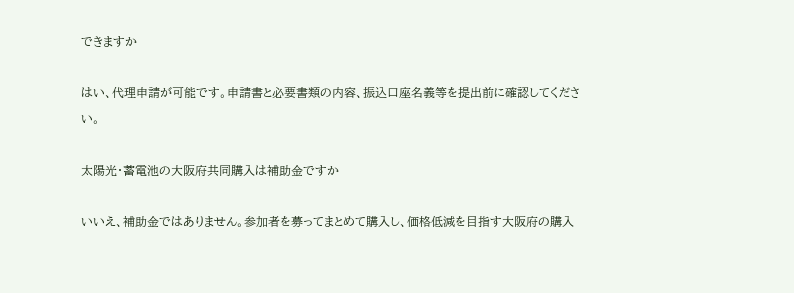できますか

はい、代理申請が可能です。申請書と必要書類の内容、振込口座名義等を提出前に確認してください。

太陽光・蓄電池の大阪府共同購入は補助金ですか

いいえ、補助金ではありません。参加者を募ってまとめて購入し、価格低減を目指す大阪府の購入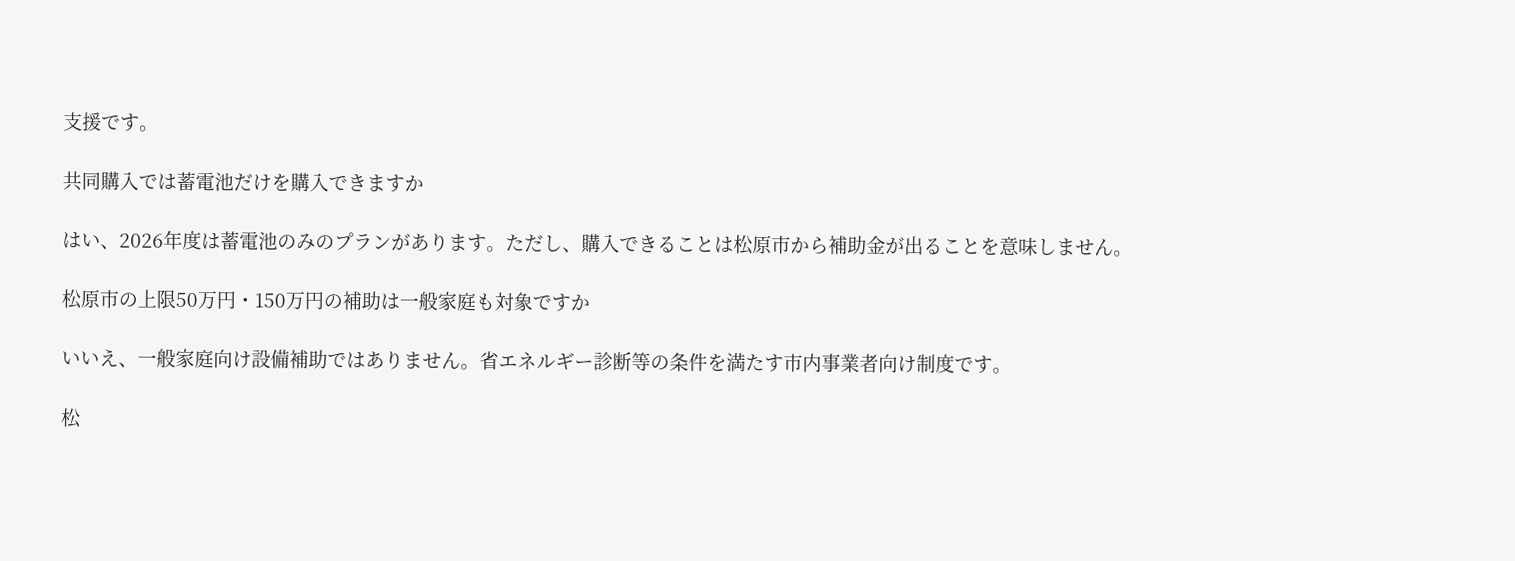支援です。

共同購入では蓄電池だけを購入できますか

はい、2026年度は蓄電池のみのプランがあります。ただし、購入できることは松原市から補助金が出ることを意味しません。

松原市の上限50万円・150万円の補助は一般家庭も対象ですか

いいえ、一般家庭向け設備補助ではありません。省エネルギー診断等の条件を満たす市内事業者向け制度です。

松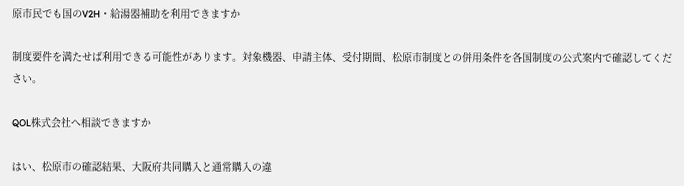原市民でも国のV2H・給湯器補助を利用できますか

制度要件を満たせば利用できる可能性があります。対象機器、申請主体、受付期間、松原市制度との併用条件を各国制度の公式案内で確認してください。

QOL株式会社へ相談できますか

はい、松原市の確認結果、大阪府共同購入と通常購入の違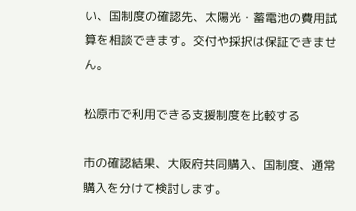い、国制度の確認先、太陽光・蓄電池の費用試算を相談できます。交付や採択は保証できません。

松原市で利用できる支援制度を比較する

市の確認結果、大阪府共同購入、国制度、通常購入を分けて検討します。